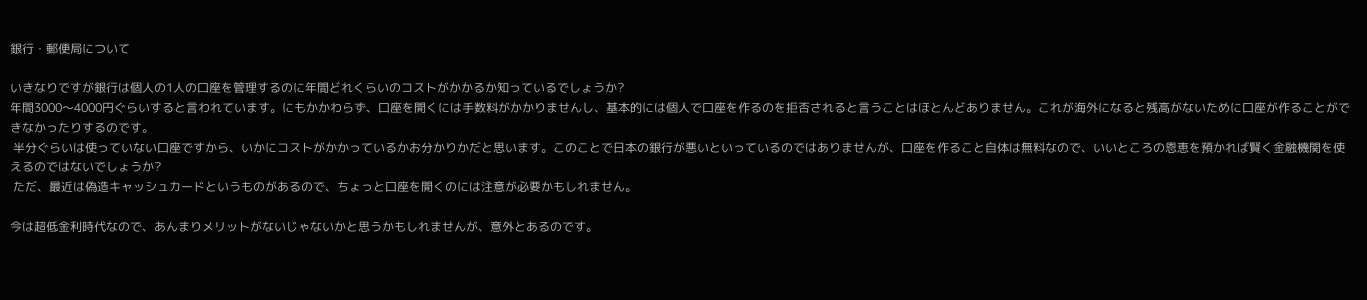銀行・郵便局について

いきなりですが銀行は個人の1人の口座を管理するのに年間どれくらいのコストがかかるか知っているでしょうか?
年間3000〜4000円ぐらいすると言われています。にもかかわらず、口座を開くには手数料がかかりませんし、基本的には個人で口座を作るのを拒否されると言うことはほとんどありません。これが海外になると残高がないために口座が作ることができなかったりするのです。
 半分ぐらいは使っていない口座ですから、いかにコストがかかっているかお分かりかだと思います。このことで日本の銀行が悪いといっているのではありませんが、口座を作ること自体は無料なので、いいところの恩恵を預かれば賢く金融機関を使えるのではないでしょうか?
 ただ、最近は偽造キャッシュカードというものがあるので、ちょっと口座を開くのには注意が必要かもしれません。

今は超低金利時代なので、あんまりメリットがないじゃないかと思うかもしれませんが、意外とあるのです。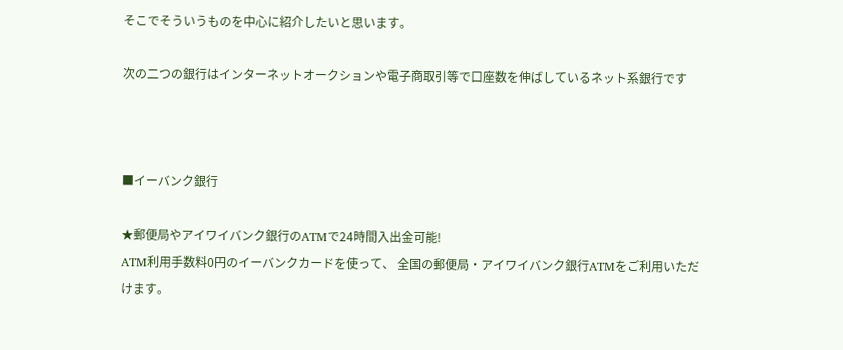そこでそういうものを中心に紹介したいと思います。

次の二つの銀行はインターネットオークションや電子商取引等で口座数を伸ばしているネット系銀行です



■イーバンク銀行

★郵便局やアイワイバンク銀行のATMで24時間入出金可能!
ATM利用手数料0円のイーバンクカードを使って、 全国の郵便局・アイワイバンク銀行ATMをご利用いただけます。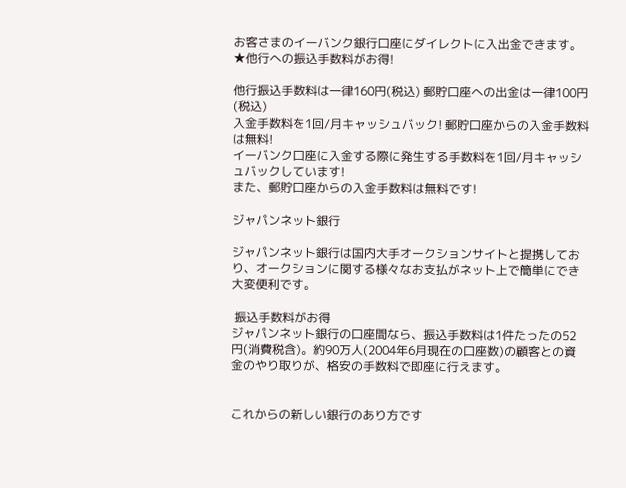お客さまのイーバンク銀行口座にダイレクトに入出金できます。★他行への振込手数料がお得!

他行振込手数料は一律160円(税込) 郵貯口座への出金は一律100円(税込)
入金手数料を1回/月キャッシュバック! 郵貯口座からの入金手数料は無料!
イーバンク口座に入金する際に発生する手数料を1回/月キャッシュバックしています!
また、郵貯口座からの入金手数料は無料です!

ジャパンネット銀行

ジャパンネット銀行は国内大手オークションサイトと提携しており、オークションに関する様々なお支払がネット上で簡単にでき大変便利です。

 振込手数料がお得
ジャパンネット銀行の口座間なら、振込手数料は1件たったの52円(消費税含)。約90万人(2004年6月現在の口座数)の顧客との資金のやり取りが、格安の手数料で即座に行えます。


これからの新しい銀行のあり方です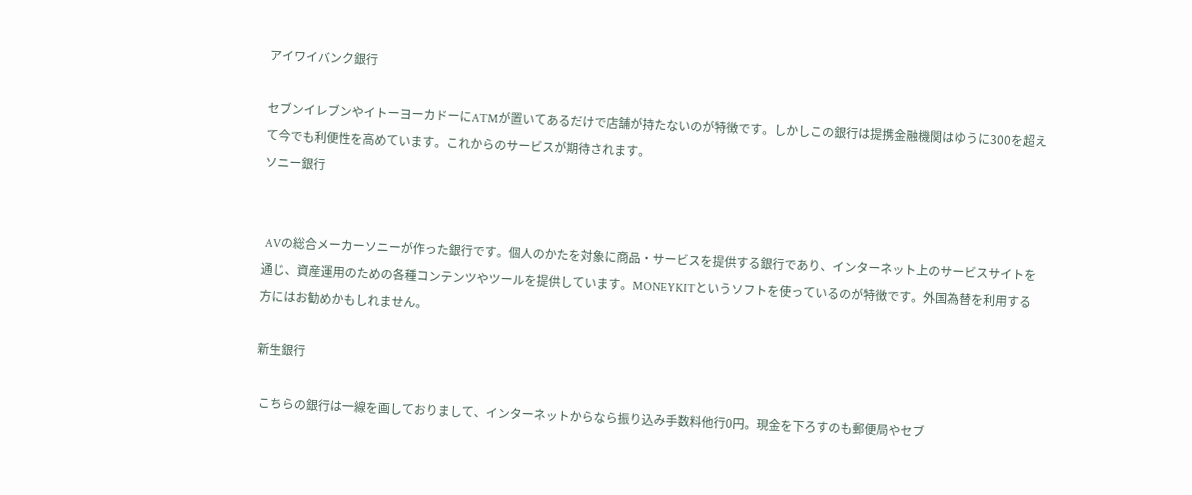アイワイバンク銀行

セブンイレブンやイトーヨーカドーにATMが置いてあるだけで店舗が持たないのが特徴です。しかしこの銀行は提携金融機関はゆうに300を超えて今でも利便性を高めています。これからのサービスが期待されます。
ソニー銀行


 AVの総合メーカーソニーが作った銀行です。個人のかたを対象に商品・サービスを提供する銀行であり、インターネット上のサービスサイトを通じ、資産運用のための各種コンテンツやツールを提供しています。MONEYKITというソフトを使っているのが特徴です。外国為替を利用する方にはお勧めかもしれません。

新生銀行

 こちらの銀行は一線を画しておりまして、インターネットからなら振り込み手数料他行0円。現金を下ろすのも郵便局やセブ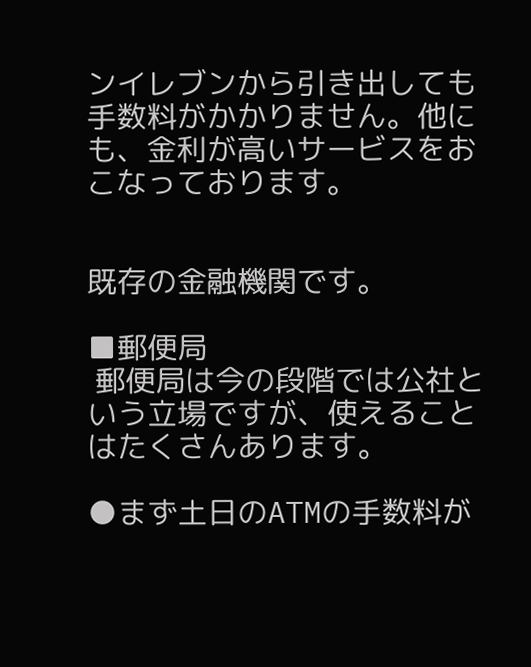ンイレブンから引き出しても手数料がかかりません。他にも、金利が高いサービスをおこなっております。


既存の金融機関です。

■郵便局
 郵便局は今の段階では公社という立場ですが、使えることはたくさんあります。

●まず土日のATMの手数料が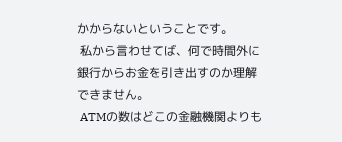かからないということです。
 私から言わせてば、何で時間外に銀行からお金を引き出すのか理解できません。
 ATMの数はどこの金融機関よりも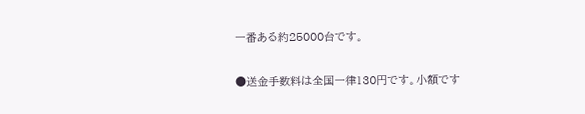一番ある約25000台です。

●送金手数料は全国一律130円です。小額です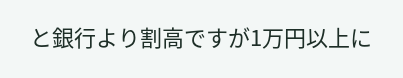と銀行より割高ですが1万円以上に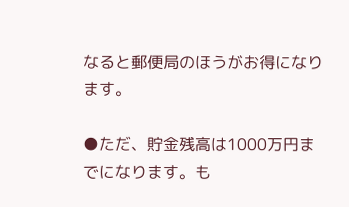なると郵便局のほうがお得になります。

●ただ、貯金残高は1000万円までになります。も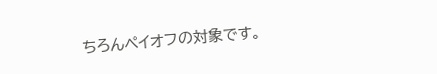ちろんペイオフの対象です。